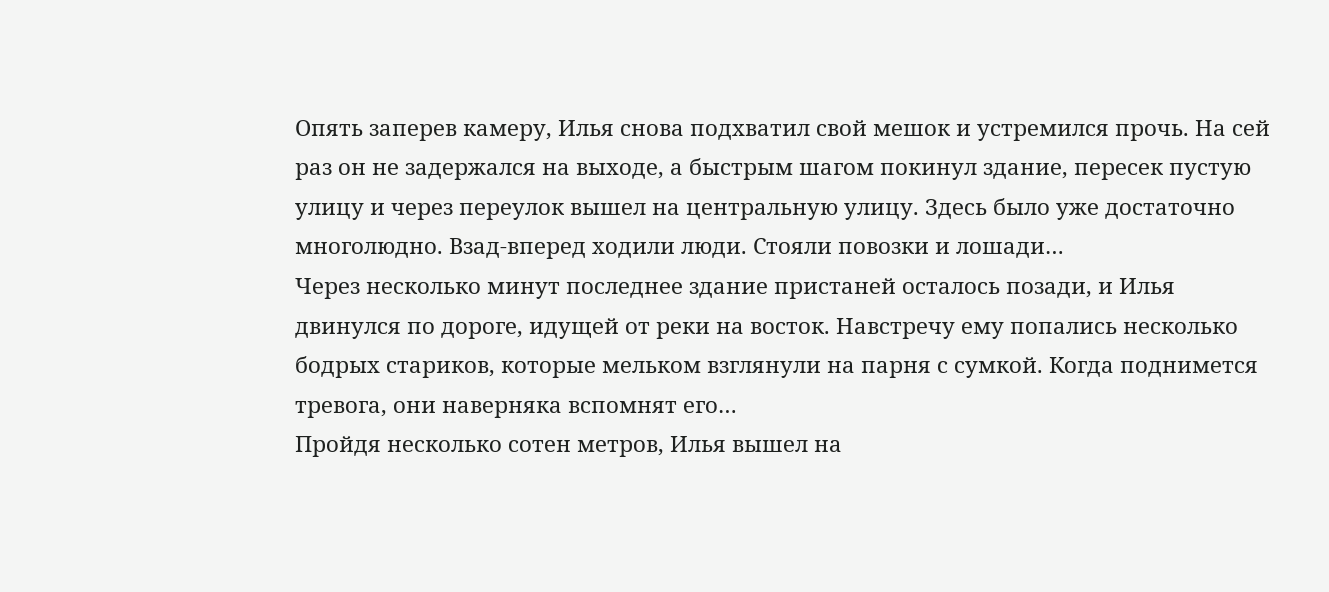Опять заперев камеру, Илья снова подхватил свой мешок и устремился прочь. На сей раз он не задержался на выходе, а быстрым шагом покинул здание, пересек пустую улицу и через переулок вышел на центральную улицу. Здесь было уже достаточно многолюдно. Взад-вперед ходили люди. Стояли повозки и лошади…
Через несколько минут последнее здание пристаней осталось позади, и Илья двинулся по дороге, идущей от реки на восток. Навстречу ему попались несколько бодрых стариков, которые мельком взглянули на парня с сумкой. Когда поднимется тревога, они наверняка вспомнят его…
Пройдя несколько сотен метров, Илья вышел на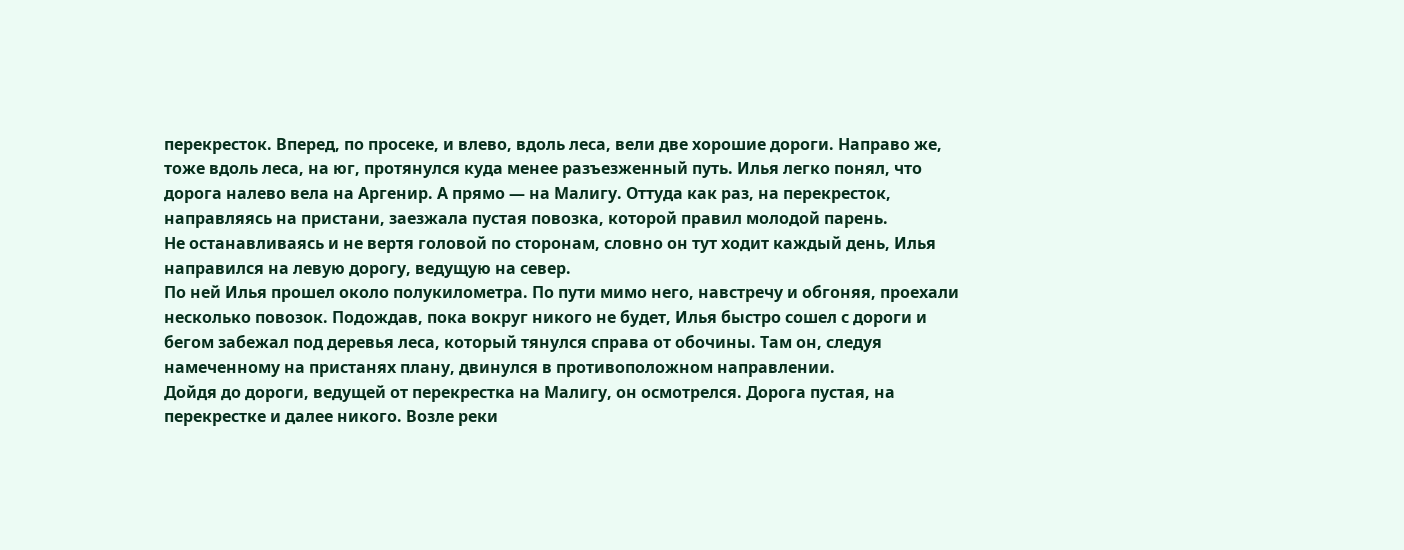перекресток. Вперед, по просеке, и влево, вдоль леса, вели две хорошие дороги. Направо же, тоже вдоль леса, на юг, протянулся куда менее разъезженный путь. Илья легко понял, что дорога налево вела на Аргенир. А прямо — на Малигу. Оттуда как раз, на перекресток, направляясь на пристани, заезжала пустая повозка, которой правил молодой парень.
Не останавливаясь и не вертя головой по сторонам, словно он тут ходит каждый день, Илья направился на левую дорогу, ведущую на север.
По ней Илья прошел около полукилометра. По пути мимо него, навстречу и обгоняя, проехали несколько повозок. Подождав, пока вокруг никого не будет, Илья быстро сошел с дороги и бегом забежал под деревья леса, который тянулся справа от обочины. Там он, следуя намеченному на пристанях плану, двинулся в противоположном направлении.
Дойдя до дороги, ведущей от перекрестка на Малигу, он осмотрелся. Дорога пустая, на перекрестке и далее никого. Возле реки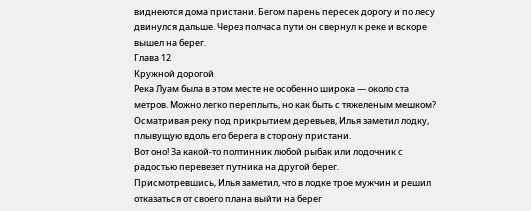виднеются дома пристани. Бегом парень пересек дорогу и по лесу двинулся дальше. Через полчаса пути он свернул к реке и вскоре вышел на берег.
Глава 12
Кружной дорогой
Река Луам была в этом месте не особенно широка — около ста метров. Можно легко переплыть, но как быть с тяжеленым мешком?
Осматривая реку под прикрытием деревьев, Илья заметил лодку, плывущую вдоль его берега в сторону пристани.
Вот оно! За какой-то полтинник любой рыбак или лодочник с радостью перевезет путника на другой берег.
Присмотревшись, Илья заметил, что в лодке трое мужчин и решил отказаться от своего плана выйти на берег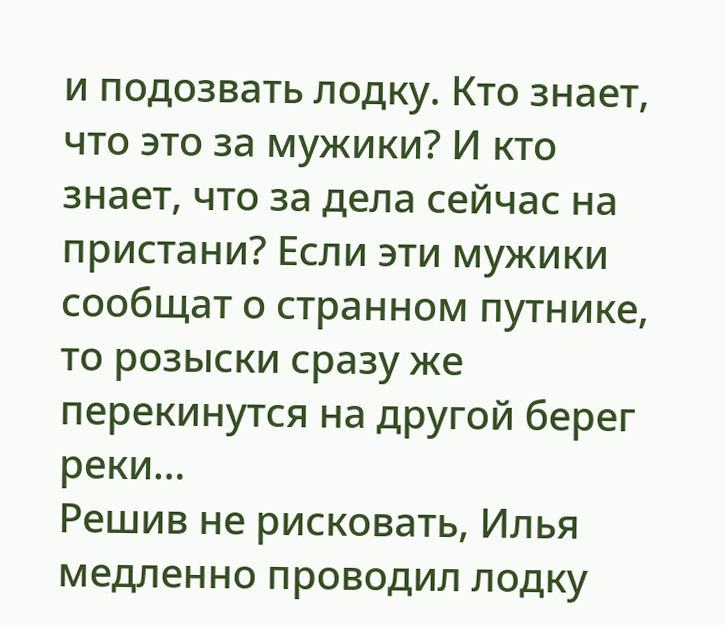и подозвать лодку. Кто знает, что это за мужики? И кто знает, что за дела сейчас на пристани? Если эти мужики сообщат о странном путнике, то розыски сразу же перекинутся на другой берег реки…
Решив не рисковать, Илья медленно проводил лодку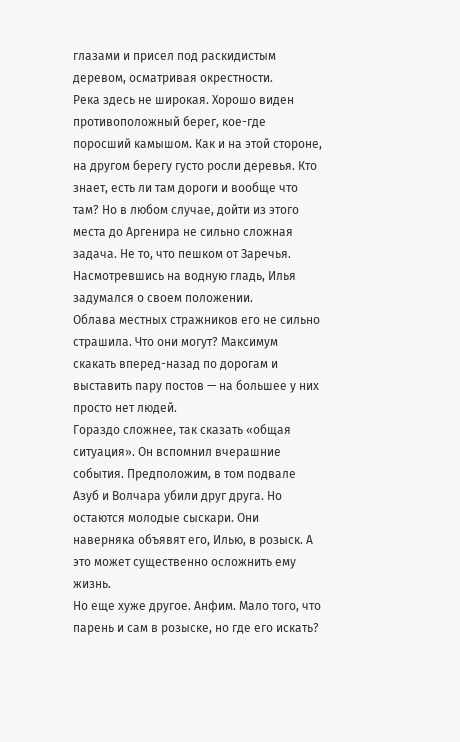глазами и присел под раскидистым деревом, осматривая окрестности.
Река здесь не широкая. Хорошо виден противоположный берег, кое-где поросший камышом. Как и на этой стороне, на другом берегу густо росли деревья. Кто знает, есть ли там дороги и вообще что там? Но в любом случае, дойти из этого места до Аргенира не сильно сложная задача. Не то, что пешком от Заречья.
Насмотревшись на водную гладь, Илья задумался о своем положении.
Облава местных стражников его не сильно страшила. Что они могут? Максимум скакать вперед-назад по дорогам и выставить пару постов — на большее у них просто нет людей.
Гораздо сложнее, так сказать «общая ситуация». Он вспомнил вчерашние события. Предположим, в том подвале Азуб и Волчара убили друг друга. Но остаются молодые сыскари. Они наверняка объявят его, Илью, в розыск. А это может существенно осложнить ему жизнь.
Но еще хуже другое. Анфим. Мало того, что парень и сам в розыске, но где его искать?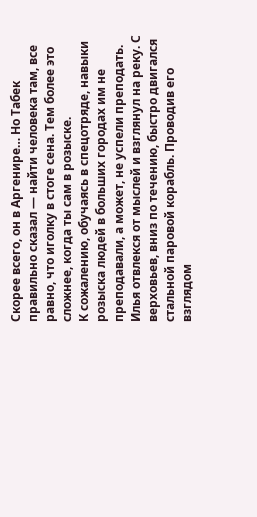Скорее всего, он в Аргенире… Но Табек правильно сказал — найти человека там, все равно, что иголку в стоге сена. Тем более это сложнее, когда ты сам в розыске.
К сожалению, обучаясь в спецотряде, навыки розыска людей в больших городах им не преподавали, а может, не успели преподать.
Илья отвлекся от мыслей и взглянул на реку. С верховьев, вниз по течению, быстро двигался стальной паровой корабль. Проводив его взглядом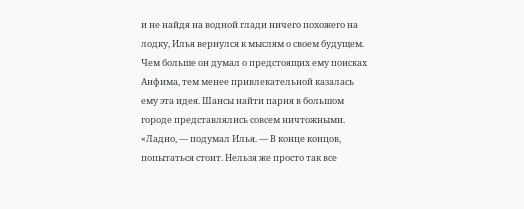и не найдя на водной глади ничего похожего на лодку, Илья вернулся к мыслям о своем будущем.
Чем больше он думал о предстоящих ему поисках Анфима, тем менее привлекательной казалась ему эта идея. Шансы найти парня в большом городе представлялись совсем ничтожными.
«Ладно, — подумал Илья. — В конце концов, попытаться стоит. Нельзя же просто так все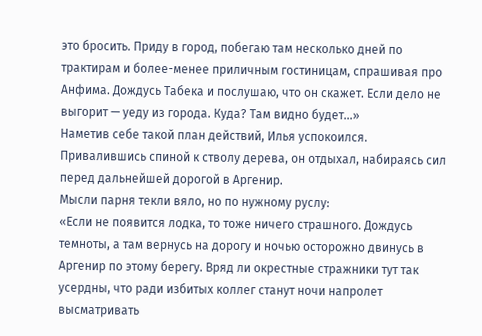это бросить. Приду в город, побегаю там несколько дней по трактирам и более-менее приличным гостиницам, спрашивая про Анфима. Дождусь Табека и послушаю, что он скажет. Если дело не выгорит — уеду из города. Куда? Там видно будет…»
Наметив себе такой план действий, Илья успокоился. Привалившись спиной к стволу дерева, он отдыхал, набираясь сил перед дальнейшей дорогой в Аргенир.
Мысли парня текли вяло, но по нужному руслу:
«Если не появится лодка, то тоже ничего страшного. Дождусь темноты, а там вернусь на дорогу и ночью осторожно двинусь в Аргенир по этому берегу. Вряд ли окрестные стражники тут так усердны, что ради избитых коллег станут ночи напролет высматривать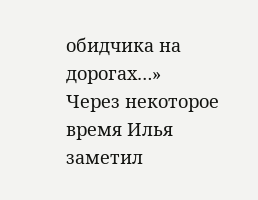обидчика на дорогах…»
Через некоторое время Илья заметил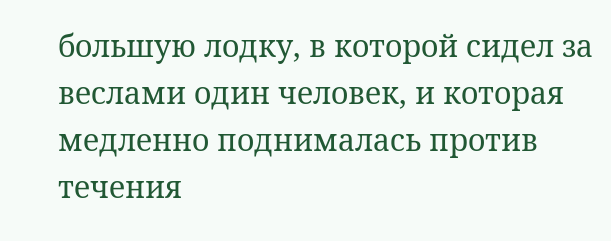большую лодку, в которой сидел за веслами один человек, и которая медленно поднималась против течения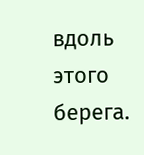вдоль этого берега.